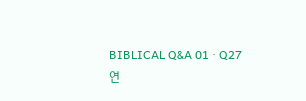BIBLICAL Q&A 01 · Q27
연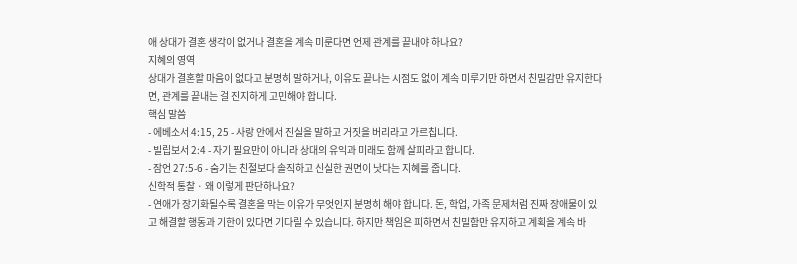애 상대가 결혼 생각이 없거나 결혼을 계속 미룬다면 언제 관계를 끝내야 하나요?
지혜의 영역
상대가 결혼할 마음이 없다고 분명히 말하거나, 이유도 끝나는 시점도 없이 계속 미루기만 하면서 친밀감만 유지한다면, 관계를 끝내는 걸 진지하게 고민해야 합니다.
핵심 말씀
- 에베소서 4:15, 25 - 사랑 안에서 진실을 말하고 거짓을 버리라고 가르칩니다.
- 빌립보서 2:4 - 자기 필요만이 아니라 상대의 유익과 미래도 함께 살피라고 합니다.
- 잠언 27:5-6 - 숨기는 친절보다 솔직하고 신실한 권면이 낫다는 지혜를 줍니다.
신학적 통찰 · 왜 이렇게 판단하나요?
- 연애가 장기화될수록 결혼을 막는 이유가 무엇인지 분명히 해야 합니다. 돈, 학업, 가족 문제처럼 진짜 장애물이 있고 해결할 행동과 기한이 있다면 기다릴 수 있습니다. 하지만 책임은 피하면서 친밀함만 유지하고 계획을 계속 바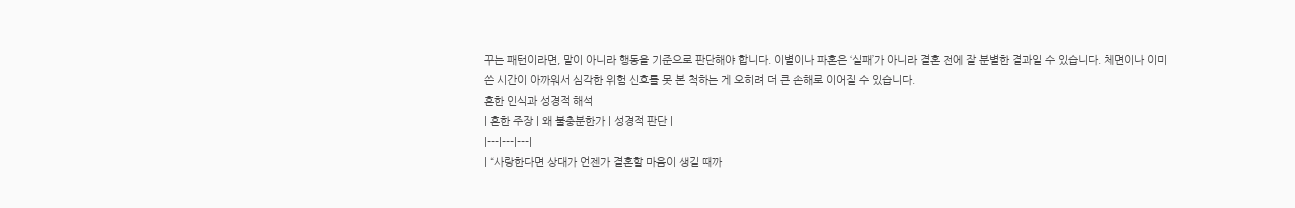꾸는 패턴이라면, 말이 아니라 행동을 기준으로 판단해야 합니다. 이별이나 파혼은 ‘실패’가 아니라 결혼 전에 잘 분별한 결과일 수 있습니다. 체면이나 이미 쓴 시간이 아까워서 심각한 위험 신호를 못 본 척하는 게 오히려 더 큰 손해로 이어질 수 있습니다.
흔한 인식과 성경적 해석
| 흔한 주장 | 왜 불충분한가 | 성경적 판단 |
|---|---|---|
| “사랑한다면 상대가 언젠가 결혼할 마음이 생길 때까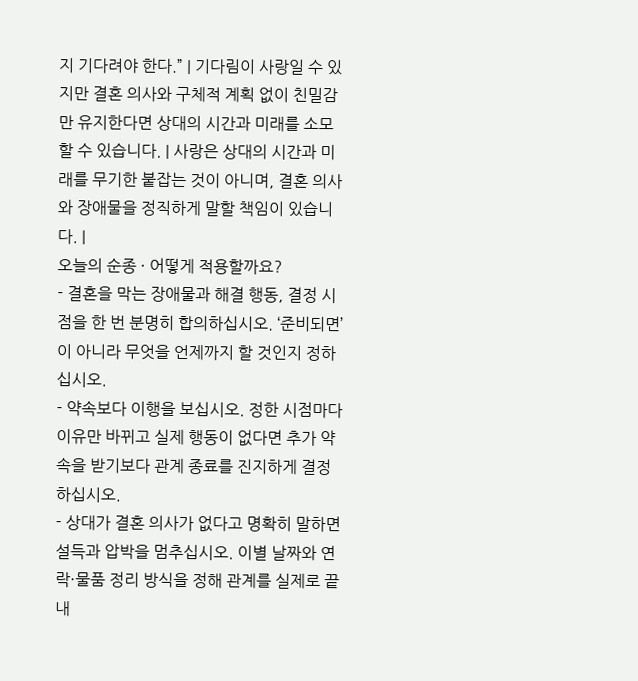지 기다려야 한다.” | 기다림이 사랑일 수 있지만 결혼 의사와 구체적 계획 없이 친밀감만 유지한다면 상대의 시간과 미래를 소모할 수 있습니다. | 사랑은 상대의 시간과 미래를 무기한 붙잡는 것이 아니며, 결혼 의사와 장애물을 정직하게 말할 책임이 있습니다. |
오늘의 순종 · 어떻게 적용할까요?
- 결혼을 막는 장애물과 해결 행동, 결정 시점을 한 번 분명히 합의하십시오. ‘준비되면’이 아니라 무엇을 언제까지 할 것인지 정하십시오.
- 약속보다 이행을 보십시오. 정한 시점마다 이유만 바뀌고 실제 행동이 없다면 추가 약속을 받기보다 관계 종료를 진지하게 결정하십시오.
- 상대가 결혼 의사가 없다고 명확히 말하면 설득과 압박을 멈추십시오. 이별 날짜와 연락·물품 정리 방식을 정해 관계를 실제로 끝내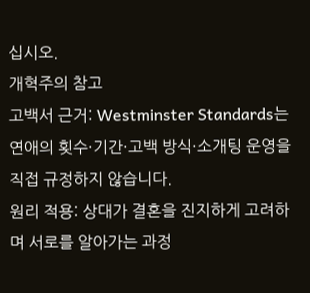십시오.
개혁주의 참고
고백서 근거: Westminster Standards는 연애의 횟수·기간·고백 방식·소개팅 운영을 직접 규정하지 않습니다.
원리 적용: 상대가 결혼을 진지하게 고려하며 서로를 알아가는 과정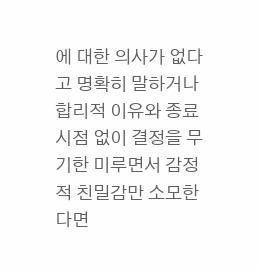에 대한 의사가 없다고 명확히 말하거나 합리적 이유와 종료 시점 없이 결정을 무기한 미루면서 감정적 친밀감만 소모한다면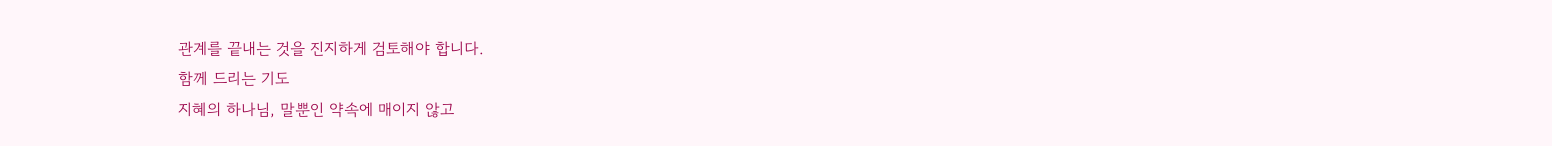관계를 끝내는 것을 진지하게 검토해야 합니다.
함께 드리는 기도
지혜의 하나님, 말뿐인 약속에 매이지 않고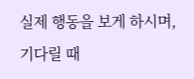실제 행동을 보게 하시며, 기다릴 때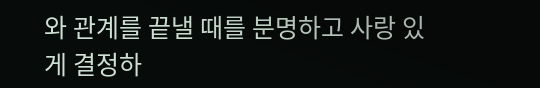와 관계를 끝낼 때를 분명하고 사랑 있게 결정하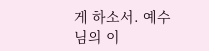게 하소서. 예수님의 이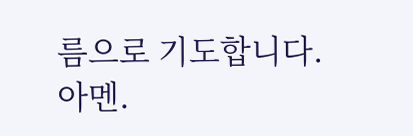름으로 기도합니다. 아멘.